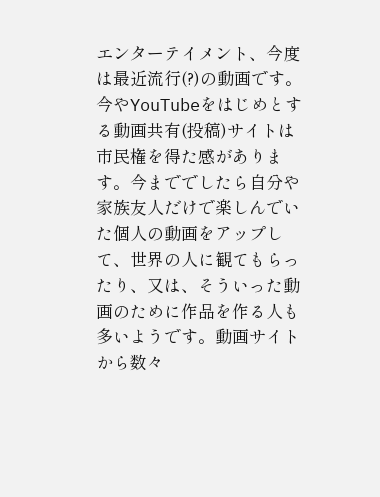エンターテイメント、今度は最近流行(?)の動画です。
今やYouTubeをはじめとする動画共有(投稿)サイトは市民権を得た感があります。今まででしたら自分や家族友人だけで楽しんでいた個人の動画をアップして、世界の人に観てもらったり、又は、そういった動画のために作品を作る人も多いようです。動画サイトから数々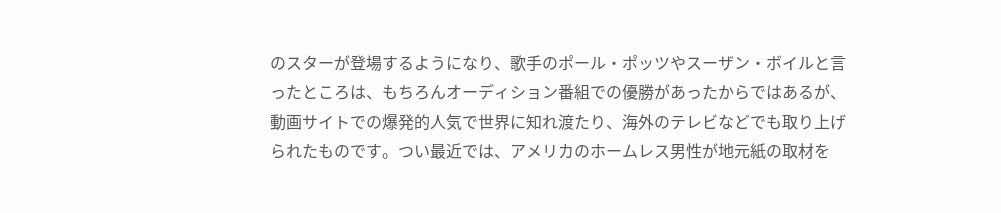のスターが登場するようになり、歌手のポール・ポッツやスーザン・ボイルと言ったところは、もちろんオーディション番組での優勝があったからではあるが、動画サイトでの爆発的人気で世界に知れ渡たり、海外のテレビなどでも取り上げられたものです。つい最近では、アメリカのホームレス男性が地元紙の取材を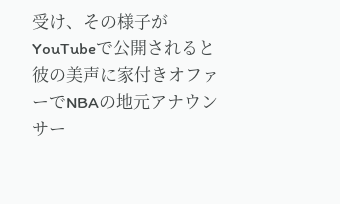受け、その様子がYouTubeで公開されると彼の美声に家付きオファーでNBAの地元アナウンサー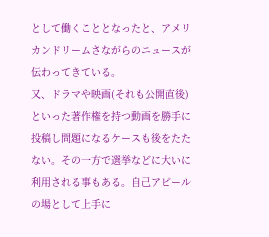として働くこととなったと、アメリカンドリームさながらのニュースが伝わってきている。
又、ドラマや映画(それも公開直後)といった著作権を持つ動画を勝手に投稿し問題になるケースも後をたたない。その一方で選挙などに大いに利用される事もある。自己アピールの場として上手に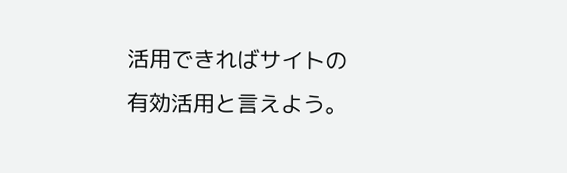活用できればサイトの有効活用と言えよう。